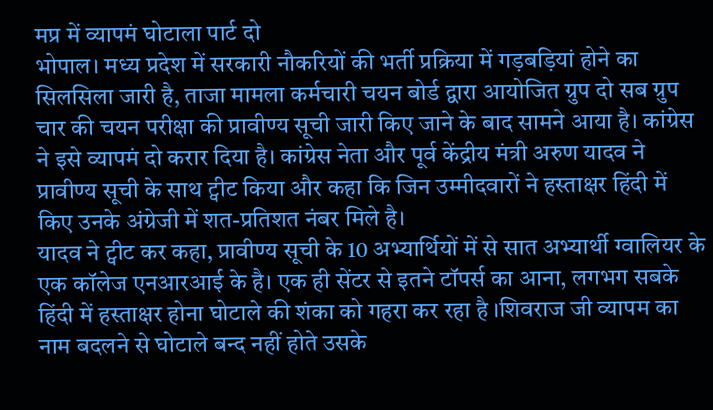मप्र में व्यापमं घोटाला पार्ट दो
भोपाल। मध्य प्रदेश में सरकारी नौकरियों की भर्ती प्रक्रिया में गड़बड़ियां होने का सिलसिला जारी है, ताजा मामला कर्मचारी चयन बोर्ड द्वारा आयोजित ग्रुप दो सब ग्रुप चार की चयन परीक्षा की प्रावीण्य सूची जारी किए जाने के बाद सामने आया है। कांग्रेस ने इसे व्यापमं दो करार दिया है। कांग्रेस नेता और पूर्व केंद्रीय मंत्री अरुण यादव ने प्रावीण्य सूची के साथ ट्वीट किया और कहा कि जिन उम्मीदवारों ने हस्ताक्षर हिंदी में किए उनके अंग्रेजी में शत-प्रतिशत नंबर मिले है।
यादव ने ट्वीट कर कहा, प्रावीण्य सूची के 10 अभ्यार्थियों में से सात अभ्यार्थी ग्वालियर के एक कॉलेज एनआरआई के है। एक ही सेंटर से इतने टॉपर्स का आना, लगभग सबके हिंदी में हस्ताक्षर होना घोटाले की शंका को गहरा कर रहा है ।शिवराज जी व्यापम का नाम बदलने से घोटाले बन्द नहीं होते उसके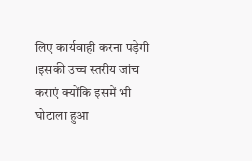लिए कार्यवाही करना पड़ेगी ।इसकी उच्च स्तरीय जांच कराएं क्योंकि इसमें भी घोटाला हुआ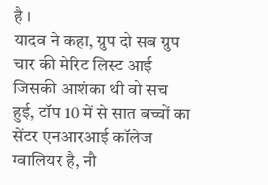है ।
यादव ने कहा, ग्रुप दो सब ग्रुप चार की मेरिट लिस्ट आई जिसकी आशंका थी वो सच हुई, टॉप 10 में से सात बच्चों का सेंटर एनआरआई कॉलेज ग्वालियर है, नौ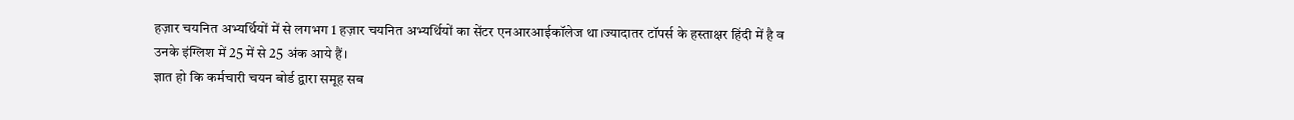हज़ार चयनित अभ्यर्थियों में से लगभग 1 हज़ार चयनित अभ्यर्थियों का सेंटर एनआरआईकॉलेज था।ज्यादातर टॉपर्स के हस्ताक्षर हिंदी में है व उनके इंग्लिश में 25 में से 25 अंक आये हैं।
ज्ञात हो कि कर्मचारी चयन बोर्ड द्वारा समूह सब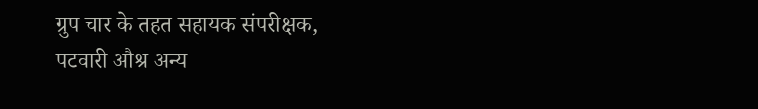ग्रुप चार के तहत सहायक संपरीक्षक, पटवारी औश्र अन्य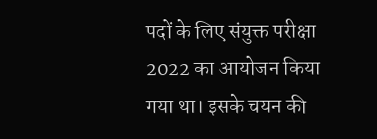पदों के लिए संयुक्त परीक्षा 2022 का आयोजन किया गया था। इसके चयन की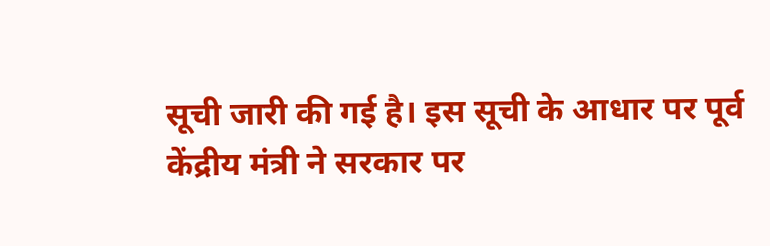सूची जारी की गई है। इस सूची के आधार पर पूर्व केंद्रीय मंत्री ने सरकार पर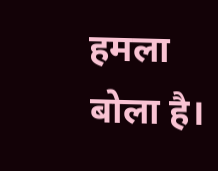हमला बोला है।